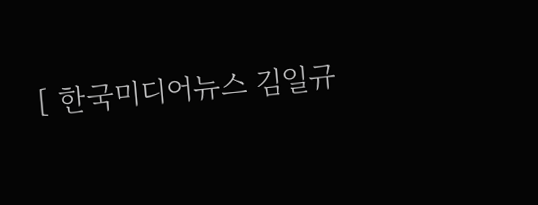[ 한국미디어뉴스 김일규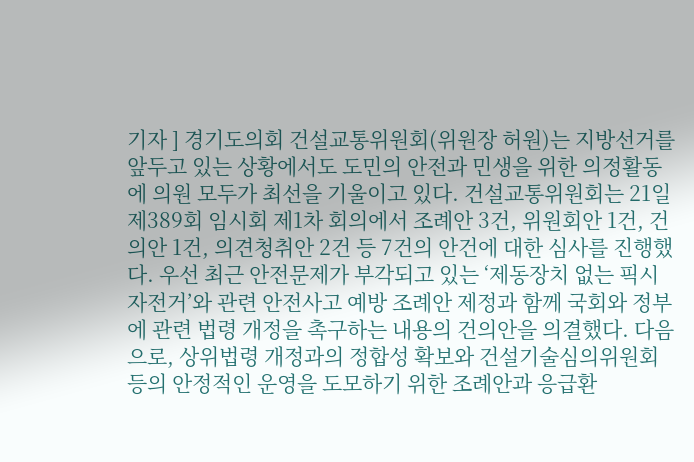기자 ] 경기도의회 건설교통위원회(위원장 허원)는 지방선거를 앞두고 있는 상황에서도 도민의 안전과 민생을 위한 의정활동에 의원 모두가 최선을 기울이고 있다. 건설교통위원회는 21일 제389회 임시회 제1차 회의에서 조례안 3건, 위원회안 1건, 건의안 1건, 의견청취안 2건 등 7건의 안건에 대한 심사를 진행했다. 우선 최근 안전문제가 부각되고 있는 ‘제동장치 없는 픽시 자전거’와 관련 안전사고 예방 조례안 제정과 함께 국회와 정부에 관련 법령 개정을 촉구하는 내용의 건의안을 의결했다. 다음으로, 상위법령 개정과의 정합성 확보와 건설기술심의위원회 등의 안정적인 운영을 도모하기 위한 조례안과 응급환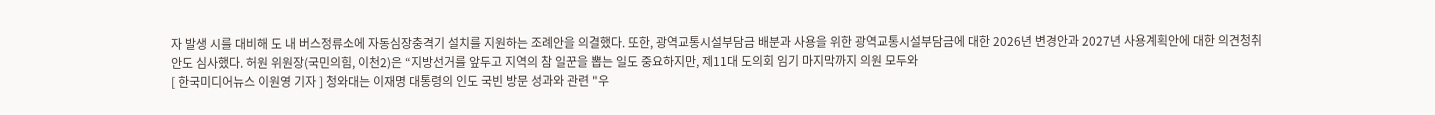자 발생 시를 대비해 도 내 버스정류소에 자동심장충격기 설치를 지원하는 조례안을 의결했다. 또한, 광역교통시설부담금 배분과 사용을 위한 광역교통시설부담금에 대한 2026년 변경안과 2027년 사용계획안에 대한 의견청취안도 심사했다. 허원 위원장(국민의힘, 이천2)은 “지방선거를 앞두고 지역의 참 일꾼을 뽑는 일도 중요하지만, 제11대 도의회 임기 마지막까지 의원 모두와
[ 한국미디어뉴스 이원영 기자 ] 청와대는 이재명 대통령의 인도 국빈 방문 성과와 관련 "우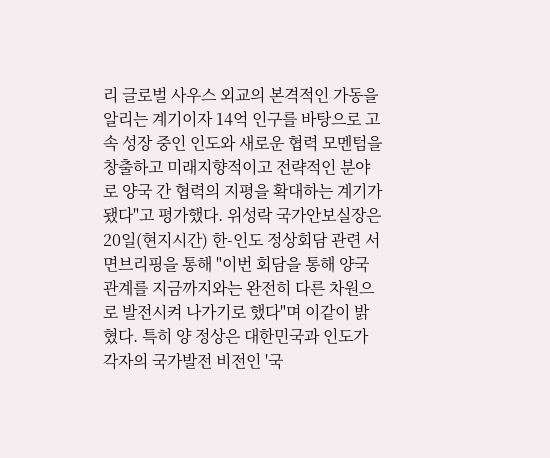리 글로벌 사우스 외교의 본격적인 가동을 알리는 계기이자 14억 인구를 바탕으로 고속 성장 중인 인도와 새로운 협력 모멘텀을 창출하고 미래지향적이고 전략적인 분야로 양국 간 협력의 지평을 확대하는 계기가 됐다"고 평가했다. 위성락 국가안보실장은 20일(현지시간) 한-인도 정상회담 관련 서면브리핑을 통해 "이번 회담을 통해 양국 관계를 지금까지와는 완전히 다른 차원으로 발전시켜 나가기로 했다"며 이같이 밝혔다. 특히 양 정상은 대한민국과 인도가 각자의 국가발전 비전인 '국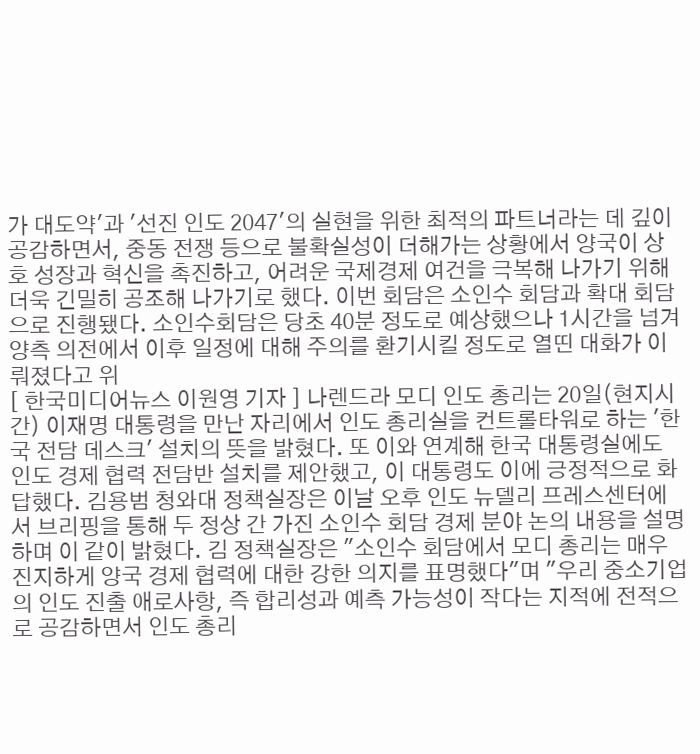가 대도약'과 '선진 인도 2047'의 실현을 위한 최적의 파트너라는 데 깊이 공감하면서, 중동 전쟁 등으로 불확실성이 더해가는 상황에서 양국이 상호 성장과 혁신을 촉진하고, 어려운 국제경제 여건을 극복해 나가기 위해 더욱 긴밀히 공조해 나가기로 했다. 이번 회담은 소인수 회담과 확대 회담으로 진행됐다. 소인수회담은 당초 40분 정도로 예상했으나 1시간을 넘겨 양측 의전에서 이후 일정에 대해 주의를 환기시킬 정도로 열띤 대화가 이뤄졌다고 위
[ 한국미디어뉴스 이원영 기자 ] 나렌드라 모디 인도 총리는 20일(현지시간) 이재명 대통령을 만난 자리에서 인도 총리실을 컨트롤타워로 하는 '한국 전담 데스크' 설치의 뜻을 밝혔다. 또 이와 연계해 한국 대통령실에도 인도 경제 협력 전담반 설치를 제안했고, 이 대통령도 이에 긍정적으로 화답했다. 김용범 청와대 정책실장은 이날 오후 인도 뉴델리 프레스센터에서 브리핑을 통해 두 정상 간 가진 소인수 회담 경제 분야 논의 내용을 설명하며 이 같이 밝혔다. 김 정책실장은 "소인수 회담에서 모디 총리는 매우 진지하게 양국 경제 협력에 대한 강한 의지를 표명했다"며 "우리 중소기업의 인도 진출 애로사항, 즉 합리성과 예측 가능성이 작다는 지적에 전적으로 공감하면서 인도 총리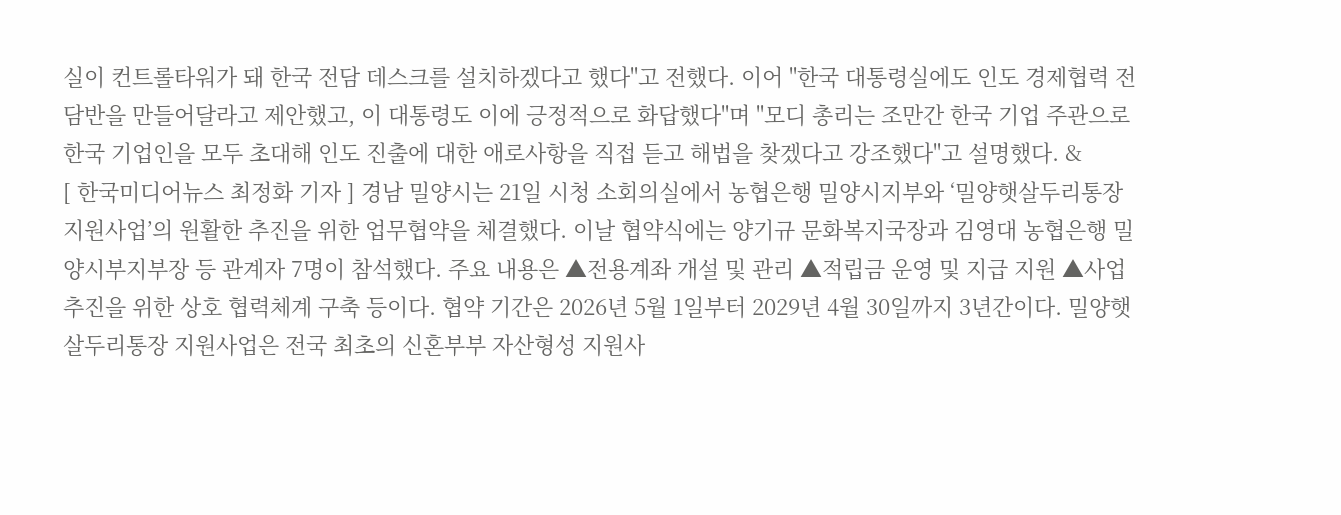실이 컨트롤타워가 돼 한국 전담 데스크를 설치하겠다고 했다"고 전했다. 이어 "한국 대통령실에도 인도 경제협력 전담반을 만들어달라고 제안했고, 이 대통령도 이에 긍정적으로 화답했다"며 "모디 총리는 조만간 한국 기업 주관으로 한국 기업인을 모두 초대해 인도 진출에 대한 애로사항을 직접 듣고 해법을 찾겠다고 강조했다"고 설명했다. &
[ 한국미디어뉴스 최정화 기자 ] 경남 밀양시는 21일 시청 소회의실에서 농협은행 밀양시지부와 ‘밀양햇살두리통장 지원사업’의 원활한 추진을 위한 업무협약을 체결했다. 이날 협약식에는 양기규 문화복지국장과 김영대 농협은행 밀양시부지부장 등 관계자 7명이 참석했다. 주요 내용은 ▲전용계좌 개설 및 관리 ▲적립금 운영 및 지급 지원 ▲사업 추진을 위한 상호 협력체계 구축 등이다. 협약 기간은 2026년 5월 1일부터 2029년 4월 30일까지 3년간이다. 밀양햇살두리통장 지원사업은 전국 최초의 신혼부부 자산형성 지원사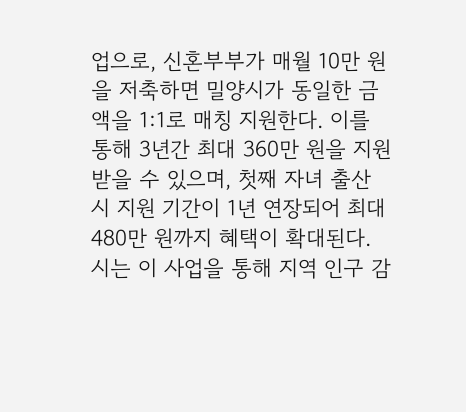업으로, 신혼부부가 매월 10만 원을 저축하면 밀양시가 동일한 금액을 1:1로 매칭 지원한다. 이를 통해 3년간 최대 360만 원을 지원받을 수 있으며, 첫째 자녀 출산 시 지원 기간이 1년 연장되어 최대 480만 원까지 혜택이 확대된다. 시는 이 사업을 통해 지역 인구 감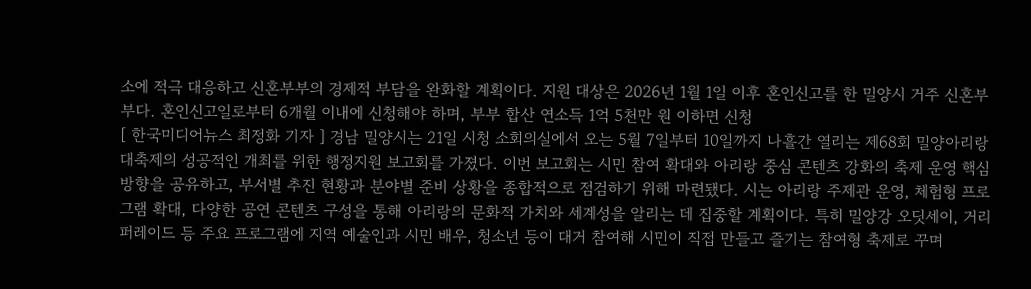소에 적극 대응하고 신혼부부의 경제적 부담을 완화할 계획이다. 지원 대상은 2026년 1월 1일 이후 혼인신고를 한 밀양시 거주 신혼부부다. 혼인신고일로부터 6개월 이내에 신청해야 하며, 부부 합산 연소득 1억 5천만 원 이하면 신청
[ 한국미디어뉴스 최정화 기자 ] 경남 밀양시는 21일 시청 소회의실에서 오는 5월 7일부터 10일까지 나흘간 열리는 제68회 밀양아리랑대축제의 성공적인 개최를 위한 행정지원 보고회를 가졌다. 이번 보고회는 시민 참여 확대와 아리랑 중심 콘텐츠 강화의 축제 운영 핵심 방향을 공유하고, 부서별 추진 현황과 분야별 준비 상황을 종합적으로 점검하기 위해 마련됐다. 시는 아리랑 주제관 운영, 체험형 프로그램 확대, 다양한 공연 콘텐츠 구성을 통해 아리랑의 문화적 가치와 세계성을 알리는 데 집중할 계획이다. 특히 밀양강 오딧세이, 거리 퍼레이드 등 주요 프로그램에 지역 예술인과 시민 배우, 청소년 등이 대거 참여해 시민이 직접 만들고 즐기는 참여형 축제로 꾸며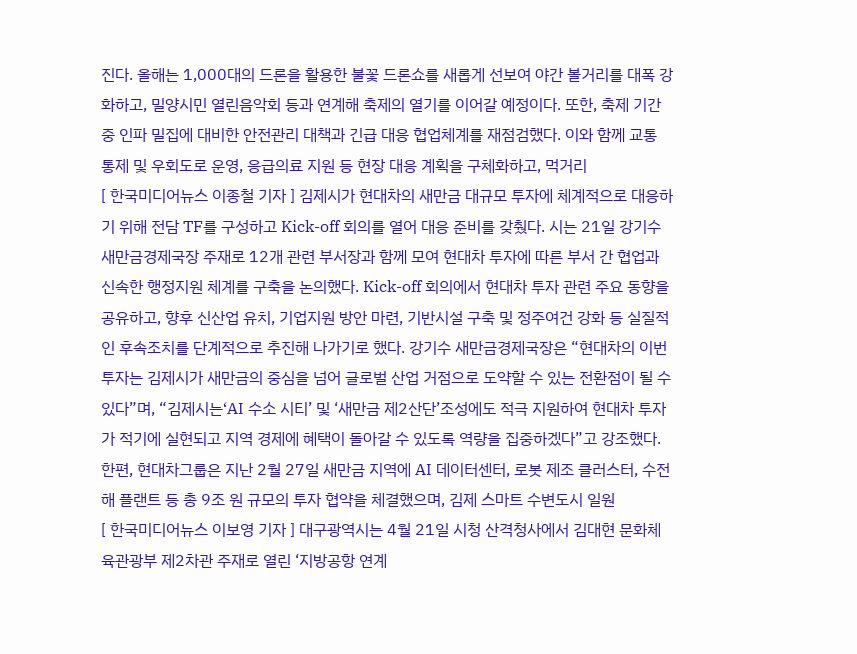진다. 올해는 1,000대의 드론을 활용한 불꽃 드론쇼를 새롭게 선보여 야간 볼거리를 대폭 강화하고, 밀양시민 열린음악회 등과 연계해 축제의 열기를 이어갈 예정이다. 또한, 축제 기간 중 인파 밀집에 대비한 안전관리 대책과 긴급 대응 협업체계를 재점검했다. 이와 함께 교통 통제 및 우회도로 운영, 응급의료 지원 등 현장 대응 계획을 구체화하고, 먹거리
[ 한국미디어뉴스 이종철 기자 ] 김제시가 현대차의 새만금 대규모 투자에 체계적으로 대응하기 위해 전담 TF를 구성하고 Kick-off 회의를 열어 대응 준비를 갖췄다. 시는 21일 강기수 새만금경제국장 주재로 12개 관련 부서장과 함께 모여 현대차 투자에 따른 부서 간 협업과 신속한 행정지원 체계를 구축을 논의했다. Kick-off 회의에서 현대차 투자 관련 주요 동향을 공유하고, 향후 신산업 유치, 기업지원 방안 마련, 기반시설 구축 및 정주여건 강화 등 실질적인 후속조치를 단계적으로 추진해 나가기로 했다. 강기수 새만금경제국장은 “현대차의 이번 투자는 김제시가 새만금의 중심을 넘어 글로벌 산업 거점으로 도약할 수 있는 전환점이 될 수 있다”며, “김제시는‘AI 수소 시티’ 및 ‘새만금 제2산단’조성에도 적극 지원하여 현대차 투자가 적기에 실현되고 지역 경제에 혜택이 돌아갈 수 있도록 역량을 집중하겠다”고 강조했다. 한편, 현대차그룹은 지난 2월 27일 새만금 지역에 AI 데이터센터, 로봇 제조 클러스터, 수전해 플랜트 등 총 9조 원 규모의 투자 협약을 체결했으며, 김제 스마트 수변도시 일원
[ 한국미디어뉴스 이보영 기자 ] 대구광역시는 4월 21일 시청 산격청사에서 김대현 문화체육관광부 제2차관 주재로 열린 ‘지방공항 연계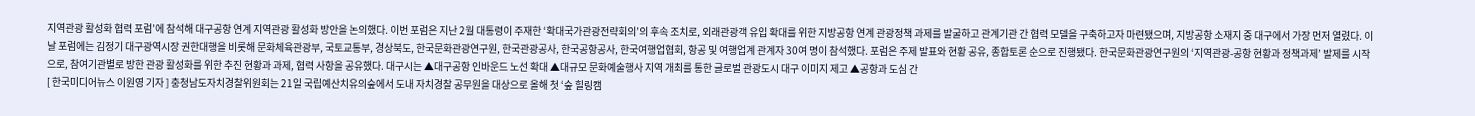지역관광 활성화 협력 포럼’에 참석해 대구공항 연계 지역관광 활성화 방안을 논의했다. 이번 포럼은 지난 2월 대통령이 주재한 ‘확대국가관광전략회의’의 후속 조치로, 외래관광객 유입 확대를 위한 지방공항 연계 관광정책 과제를 발굴하고 관계기관 간 협력 모델을 구축하고자 마련됐으며, 지방공항 소재지 중 대구에서 가장 먼저 열렸다. 이날 포럼에는 김정기 대구광역시장 권한대행을 비롯해 문화체육관광부, 국토교통부, 경상북도, 한국문화관광연구원, 한국관광공사, 한국공항공사, 한국여행업협회, 항공 및 여행업계 관계자 30여 명이 참석했다. 포럼은 주제 발표와 현황 공유, 종합토론 순으로 진행됐다. 한국문화관광연구원의 ‘지역관광-공항 현황과 정책과제’ 발제를 시작으로, 참여기관별로 방한 관광 활성화를 위한 추진 현황과 과제, 협력 사항을 공유했다. 대구시는 ▲대구공항 인바운드 노선 확대 ▲대규모 문화예술행사 지역 개최를 통한 글로벌 관광도시 대구 이미지 제고 ▲공항과 도심 간
[ 한국미디어뉴스 이원영 기자 ] 충청남도자치경찰위원회는 21일 국립예산치유의숲에서 도내 자치경찰 공무원을 대상으로 올해 첫 ‘숲 힐링캠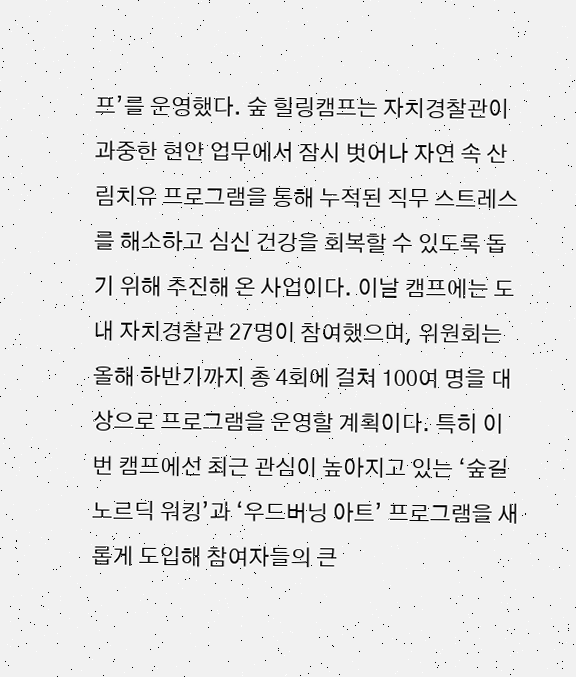프’를 운영했다. 숲 힐링캠프는 자치경찰관이 과중한 현안 업무에서 잠시 벗어나 자연 속 산림치유 프로그램을 통해 누적된 직무 스트레스를 해소하고 심신 건강을 회복할 수 있도록 돕기 위해 추진해 온 사업이다. 이날 캠프에는 도내 자치경찰관 27명이 참여했으며, 위원회는 올해 하반기까지 총 4회에 걸쳐 100여 명을 대상으로 프로그램을 운영할 계획이다. 특히 이번 캠프에선 최근 관심이 높아지고 있는 ‘숲길 노르딕 워킹’과 ‘우드버닝 아트’ 프로그램을 새롭게 도입해 참여자들의 큰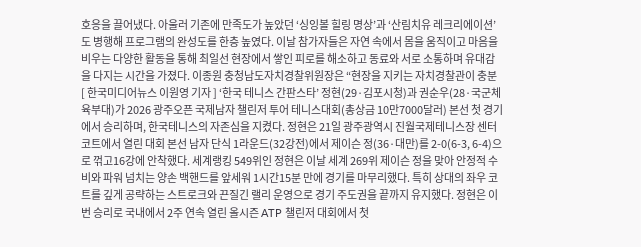호응을 끌어냈다. 아울러 기존에 만족도가 높았던 ‘싱잉볼 힐링 명상’과 ‘산림치유 레크리에이션’도 병행해 프로그램의 완성도를 한층 높였다. 이날 참가자들은 자연 속에서 몸을 움직이고 마음을 비우는 다양한 활동을 통해 최일선 현장에서 쌓인 피로를 해소하고 동료와 서로 소통하며 유대감을 다지는 시간을 가졌다. 이종원 충청남도자치경찰위원장은 “현장을 지키는 자치경찰관이 충분
[ 한국미디어뉴스 이원영 기자 ] ‘한국 테니스 간판스타’ 정현(29·김포시청)과 권순우(28·국군체육부대)가 2026 광주오픈 국제남자 챌린저 투어 테니스대회(총상금 10만7000달러) 본선 첫 경기에서 승리하며, 한국테니스의 자존심을 지켰다. 정현은 21일 광주광역시 진월국제테니스장 센터코트에서 열린 대회 본선 남자 단식 1라운드(32강전)에서 제이슨 정(36·대만)를 2-0(6-3, 6-4)으로 꺾고16강에 안착했다. 세계랭킹 549위인 정현은 이날 세계 269위 제이슨 정을 맞아 안정적 수비와 파워 넘치는 양손 백핸드를 앞세워 1시간15분 만에 경기를 마무리했다. 특히 상대의 좌우 코트를 깊게 공략하는 스트로크와 끈질긴 랠리 운영으로 경기 주도권을 끝까지 유지했다. 정현은 이번 승리로 국내에서 2주 연속 열린 올시즌 ATP 챌린저 대회에서 첫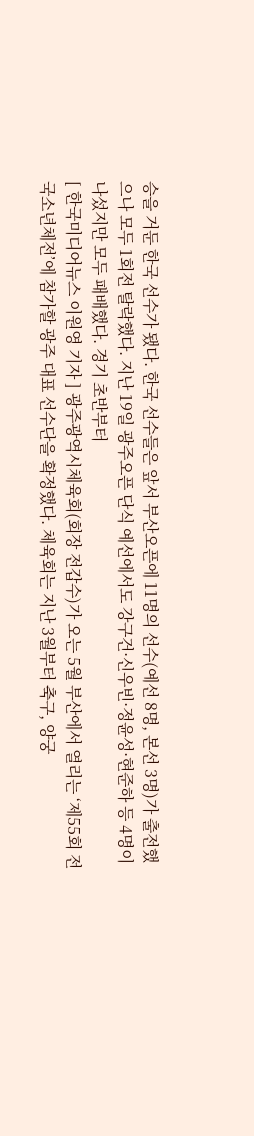승을 거둔 한국 선수가 됐다. 한국 선수들은 앞서 부산오픈에 11명의 선수(예선 8명, 본선 3명)가 출전했으나 모두 1회전 탈락했다. 지난 19일 광주오픈 단식 예선에서도 강구건·신우빈·정윤성·현준하 등 4명이 나섰지만 모두 패배했다. 경기 초반부터
[ 한국미디어뉴스 이원영 기자 ] 광주광역시체육회(회장 전갑수)가 오는 5월 부산에서 열리는 ‘제55회 전국소년체전’에 참가할 광주 대표 선수단을 확정했다. 체육회는 지난 3월부터 축구, 양궁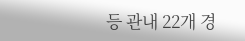등 관내 22개 경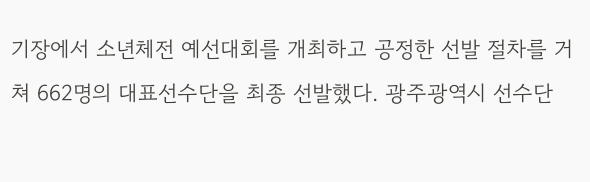기장에서 소년체전 예선대회를 개최하고 공정한 선발 절차를 거쳐 662명의 대표선수단을 최종 선발했다. 광주광역시 선수단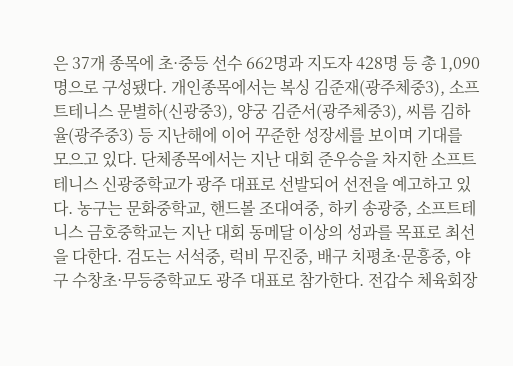은 37개 종목에 초·중등 선수 662명과 지도자 428명 등 총 1,090명으로 구성됐다. 개인종목에서는 복싱 김준재(광주체중3), 소프트테니스 문별하(신광중3), 양궁 김준서(광주체중3), 씨름 김하율(광주중3) 등 지난해에 이어 꾸준한 성장세를 보이며 기대를 모으고 있다. 단체종목에서는 지난 대회 준우승을 차지한 소프트테니스 신광중학교가 광주 대표로 선발되어 선전을 예고하고 있다. 농구는 문화중학교, 핸드볼 조대여중, 하키 송광중, 소프트테니스 금호중학교는 지난 대회 동메달 이상의 성과를 목표로 최선을 다한다. 검도는 서석중, 럭비 무진중, 배구 치평초·문흥중, 야구 수창초·무등중학교도 광주 대표로 참가한다. 전갑수 체육회장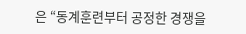은 “동계훈련부터 공정한 경쟁을